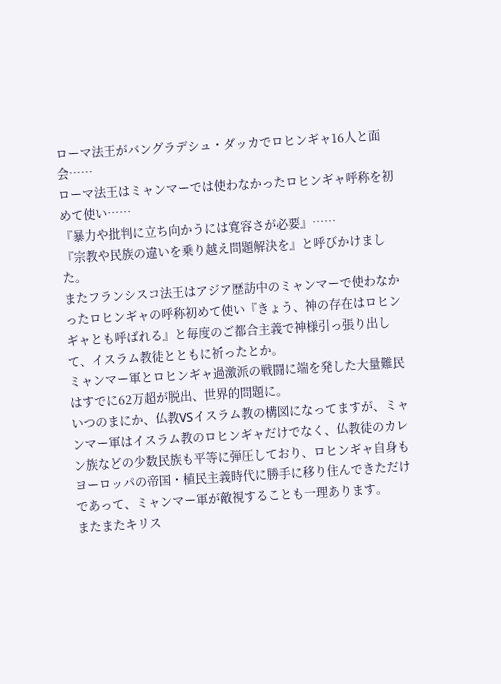ローマ法王がバングラデシュ・ダッカでロヒンギャ16人と面会……
ローマ法王はミャンマーでは使わなかったロヒンギャ呼称を初めて使い……
『暴力や批判に立ち向かうには寛容さが必要』……
『宗教や民族の違いを乗り越え問題解決を』と呼びかけました。
またフランシスコ法王はアジア歴訪中のミャンマーで使わなかったロヒンギャの呼称初めて使い『きょう、神の存在はロヒンギャとも呼ばれる』と毎度のご都合主義で神様引っ張り出して、イスラム教徒とともに祈ったとか。
ミャンマー軍とロヒンギャ過激派の戦闘に端を発した大量難民はすでに62万超が脱出、世界的問題に。
いつのまにか、仏教VSイスラム教の構図になってますが、ミャンマー軍はイスラム教のロヒンギャだけでなく、仏教徒のカレン族などの少数民族も平等に弾圧しており、ロヒンギャ自身もヨーロッパの帝国・植民主義時代に勝手に移り住んできただけであって、ミャンマー軍が敵視することも一理あります。
またまたキリス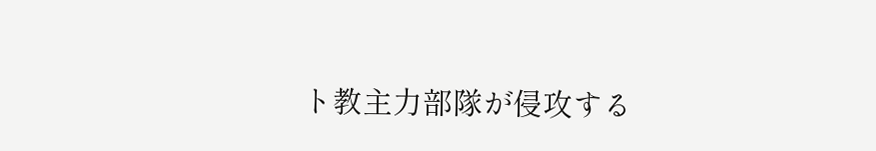ト教主力部隊が侵攻する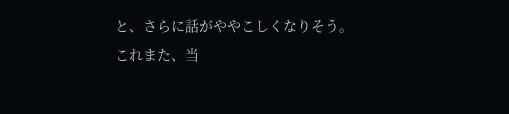と、さらに話がややこしくなりそう。
これまた、当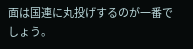面は国連に丸投げするのが一番でしょう。